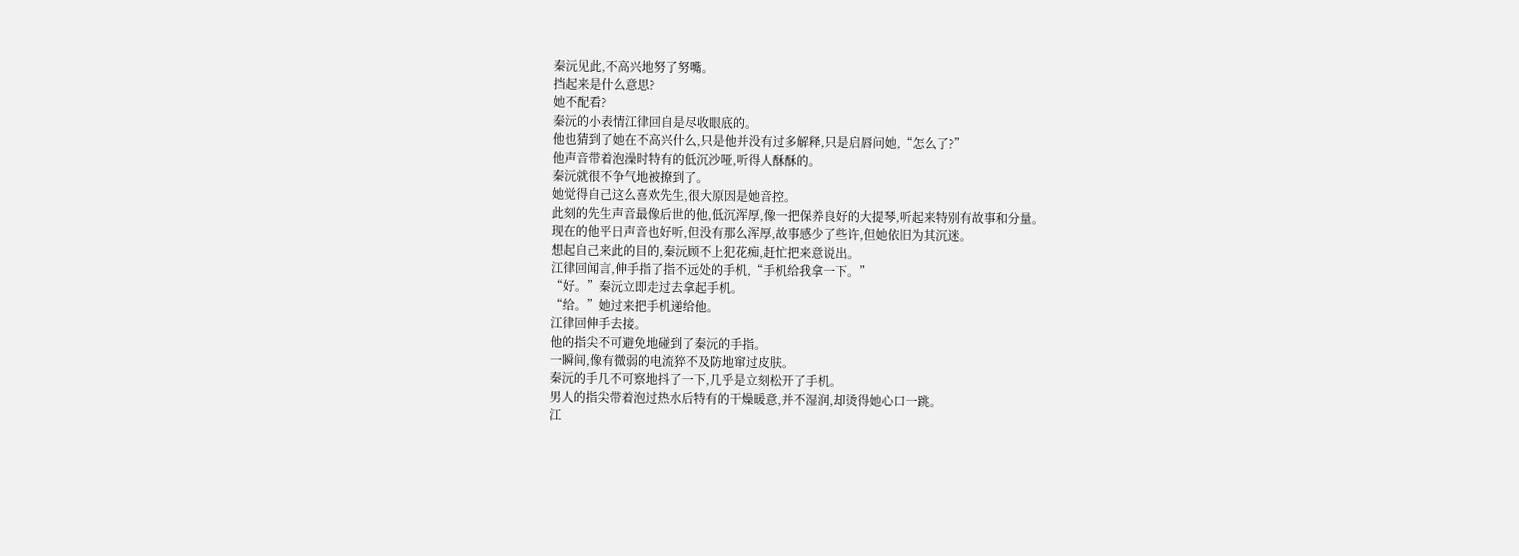秦沅见此,不高兴地努了努嘴。
挡起来是什么意思?
她不配看?
秦沅的小表情江律回自是尽收眼底的。
他也猜到了她在不高兴什么,只是他并没有过多解释,只是启唇问她,“怎么了?”
他声音带着泡澡时特有的低沉沙哑,听得人酥酥的。
秦沅就很不争气地被撩到了。
她觉得自己这么喜欢先生,很大原因是她音控。
此刻的先生声音最像后世的他,低沉浑厚,像一把保养良好的大提琴,听起来特别有故事和分量。
现在的他平日声音也好听,但没有那么浑厚,故事感少了些许,但她依旧为其沉迷。
想起自己来此的目的,秦沅顾不上犯花痴,赶忙把来意说出。
江律回闻言,伸手指了指不远处的手机,“手机给我拿一下。”
“好。”秦沅立即走过去拿起手机。
“给。”她过来把手机递给他。
江律回伸手去接。
他的指尖不可避免地碰到了秦沅的手指。
一瞬间,像有微弱的电流猝不及防地窜过皮肤。
秦沅的手几不可察地抖了一下,几乎是立刻松开了手机。
男人的指尖带着泡过热水后特有的干燥暖意,并不湿润,却烫得她心口一跳。
江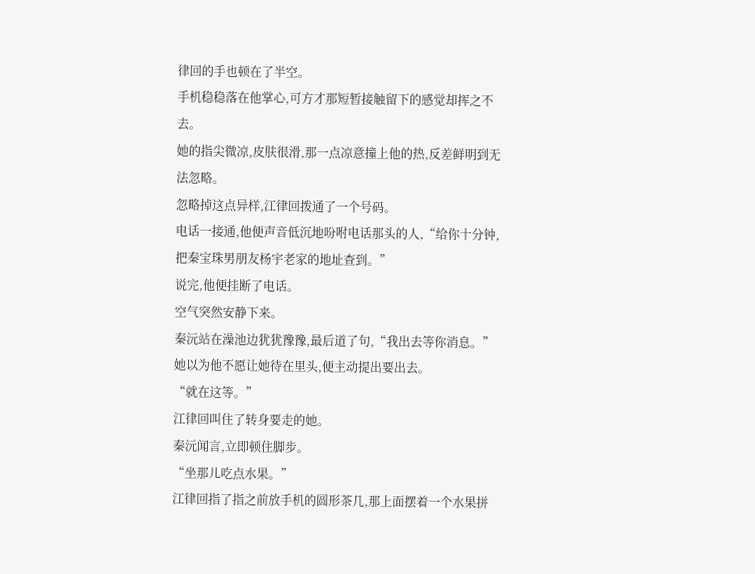律回的手也顿在了半空。
手机稳稳落在他掌心,可方才那短暂接触留下的感觉却挥之不去。
她的指尖微凉,皮肤很滑,那一点凉意撞上他的热,反差鲜明到无法忽略。
忽略掉这点异样,江律回拨通了一个号码。
电话一接通,他便声音低沉地吩咐电话那头的人,“给你十分钟,把秦宝珠男朋友杨宇老家的地址查到。”
说完,他便挂断了电话。
空气突然安静下来。
秦沅站在澡池边犹犹豫豫,最后道了句,“我出去等你消息。”
她以为他不愿让她待在里头,便主动提出要出去。
“就在这等。”
江律回叫住了转身要走的她。
秦沅闻言,立即顿住脚步。
“坐那儿吃点水果。”
江律回指了指之前放手机的圆形茶几,那上面摆着一个水果拼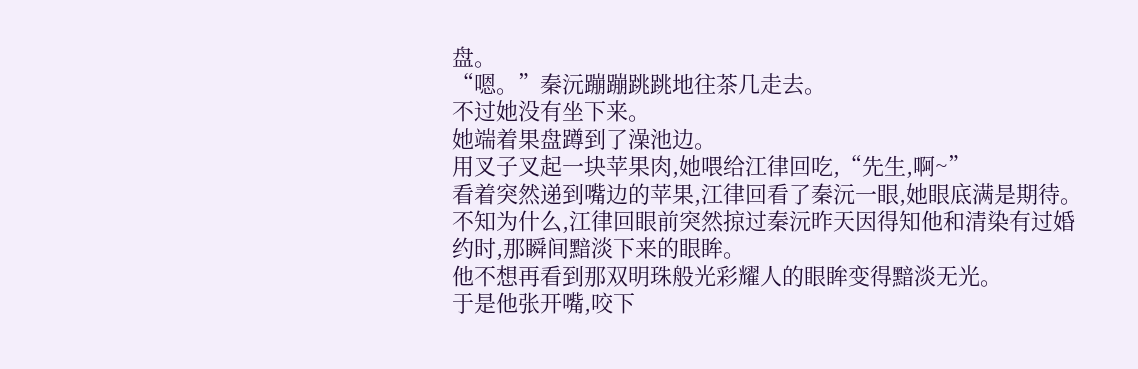盘。
“嗯。”秦沅蹦蹦跳跳地往茶几走去。
不过她没有坐下来。
她端着果盘蹲到了澡池边。
用叉子叉起一块苹果肉,她喂给江律回吃,“先生,啊~”
看着突然递到嘴边的苹果,江律回看了秦沅一眼,她眼底满是期待。
不知为什么,江律回眼前突然掠过秦沅昨天因得知他和清染有过婚约时,那瞬间黯淡下来的眼眸。
他不想再看到那双明珠般光彩耀人的眼眸变得黯淡无光。
于是他张开嘴,咬下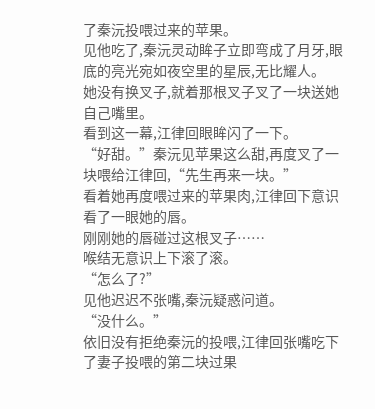了秦沅投喂过来的苹果。
见他吃了,秦沅灵动眸子立即弯成了月牙,眼底的亮光宛如夜空里的星辰,无比耀人。
她没有换叉子,就着那根叉子叉了一块送她自己嘴里。
看到这一幕,江律回眼眸闪了一下。
“好甜。”秦沅见苹果这么甜,再度叉了一块喂给江律回,“先生再来一块。”
看着她再度喂过来的苹果肉,江律回下意识看了一眼她的唇。
刚刚她的唇碰过这根叉子……
喉结无意识上下滚了滚。
“怎么了?”
见他迟迟不张嘴,秦沅疑惑问道。
“没什么。”
依旧没有拒绝秦沅的投喂,江律回张嘴吃下了妻子投喂的第二块过果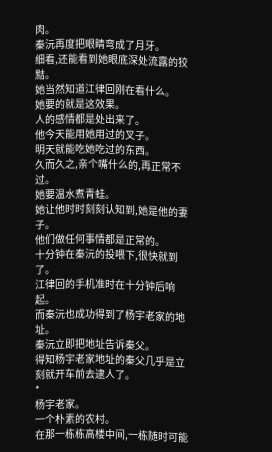肉。
秦沅再度把眼睛弯成了月牙。
细看,还能看到她眼底深处流露的狡黠。
她当然知道江律回刚在看什么。
她要的就是这效果。
人的感情都是处出来了。
他今天能用她用过的叉子。
明天就能吃她吃过的东西。
久而久之,亲个嘴什么的,再正常不过。
她要温水煮青蛙。
她让他时时刻刻认知到,她是他的妻子。
他们做任何事情都是正常的。
十分钟在秦沅的投喂下,很快就到了。
江律回的手机准时在十分钟后响起。
而秦沅也成功得到了杨宇老家的地址。
秦沅立即把地址告诉秦父。
得知杨宇老家地址的秦父几乎是立刻就开车前去逮人了。
*
杨宇老家。
一个朴素的农村。
在那一栋栋高楼中间,一栋随时可能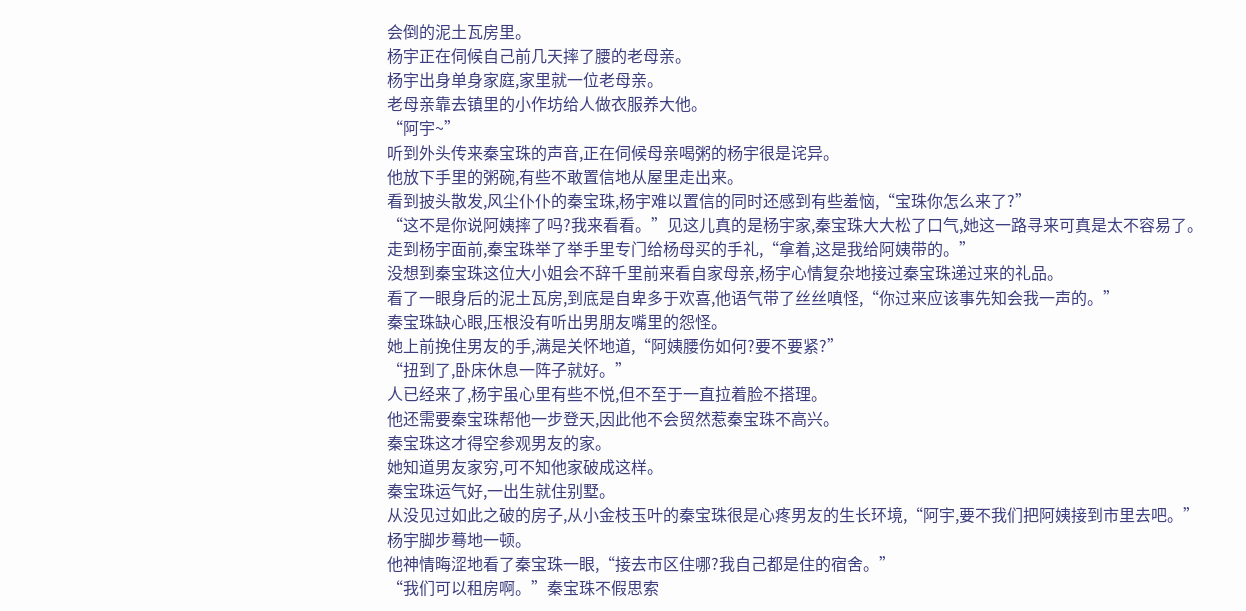会倒的泥土瓦房里。
杨宇正在伺候自己前几天摔了腰的老母亲。
杨宇出身单身家庭,家里就一位老母亲。
老母亲靠去镇里的小作坊给人做衣服养大他。
“阿宇~”
听到外头传来秦宝珠的声音,正在伺候母亲喝粥的杨宇很是诧异。
他放下手里的粥碗,有些不敢置信地从屋里走出来。
看到披头散发,风尘仆仆的秦宝珠,杨宇难以置信的同时还感到有些羞恼,“宝珠你怎么来了?”
“这不是你说阿姨摔了吗?我来看看。”见这儿真的是杨宇家,秦宝珠大大松了口气,她这一路寻来可真是太不容易了。
走到杨宇面前,秦宝珠举了举手里专门给杨母买的手礼,“拿着,这是我给阿姨带的。”
没想到秦宝珠这位大小姐会不辞千里前来看自家母亲,杨宇心情复杂地接过秦宝珠递过来的礼品。
看了一眼身后的泥土瓦房,到底是自卑多于欢喜,他语气带了丝丝嗔怪,“你过来应该事先知会我一声的。”
秦宝珠缺心眼,压根没有听出男朋友嘴里的怨怪。
她上前挽住男友的手,满是关怀地道,“阿姨腰伤如何?要不要紧?”
“扭到了,卧床休息一阵子就好。”
人已经来了,杨宇虽心里有些不悦,但不至于一直拉着脸不搭理。
他还需要秦宝珠帮他一步登天,因此他不会贸然惹秦宝珠不高兴。
秦宝珠这才得空参观男友的家。
她知道男友家穷,可不知他家破成这样。
秦宝珠运气好,一出生就住别墅。
从没见过如此之破的房子,从小金枝玉叶的秦宝珠很是心疼男友的生长环境,“阿宇,要不我们把阿姨接到市里去吧。”
杨宇脚步蓦地一顿。
他神情晦涩地看了秦宝珠一眼,“接去市区住哪?我自己都是住的宿舍。”
“我们可以租房啊。”秦宝珠不假思索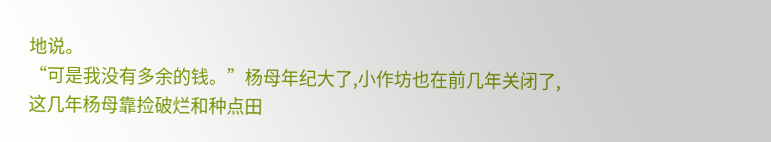地说。
“可是我没有多余的钱。”杨母年纪大了,小作坊也在前几年关闭了,这几年杨母靠捡破烂和种点田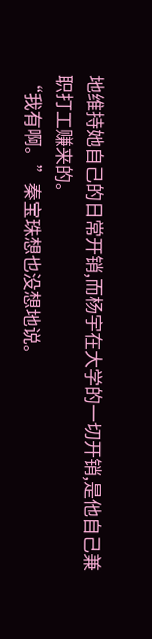地维持她自己的日常开销,而杨宇在大学的一切开销,是他自己兼职打工赚来的。
“我有啊。”秦宝珠想也没想地说。